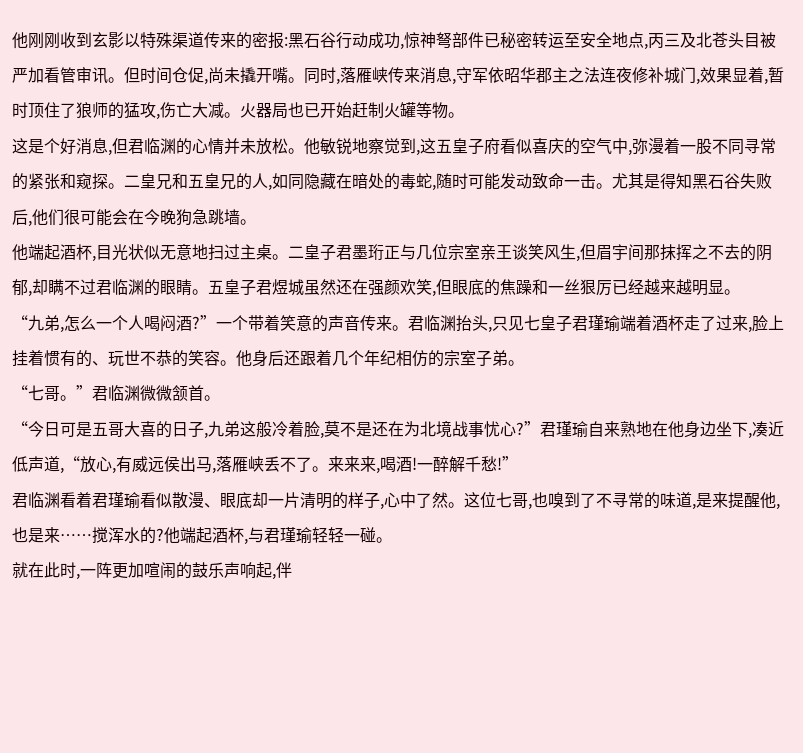他刚刚收到玄影以特殊渠道传来的密报:黑石谷行动成功,惊神弩部件已秘密转运至安全地点,丙三及北苍头目被严加看管审讯。但时间仓促,尚未撬开嘴。同时,落雁峡传来消息,守军依昭华郡主之法连夜修补城门,效果显着,暂时顶住了狼师的猛攻,伤亡大减。火器局也已开始赶制火罐等物。
这是个好消息,但君临渊的心情并未放松。他敏锐地察觉到,这五皇子府看似喜庆的空气中,弥漫着一股不同寻常的紧张和窥探。二皇兄和五皇兄的人,如同隐藏在暗处的毒蛇,随时可能发动致命一击。尤其是得知黑石谷失败后,他们很可能会在今晚狗急跳墙。
他端起酒杯,目光状似无意地扫过主桌。二皇子君墨珩正与几位宗室亲王谈笑风生,但眉宇间那抹挥之不去的阴郁,却瞒不过君临渊的眼睛。五皇子君煜城虽然还在强颜欢笑,但眼底的焦躁和一丝狠厉已经越来越明显。
“九弟,怎么一个人喝闷酒?”一个带着笑意的声音传来。君临渊抬头,只见七皇子君瑾瑜端着酒杯走了过来,脸上挂着惯有的、玩世不恭的笑容。他身后还跟着几个年纪相仿的宗室子弟。
“七哥。”君临渊微微颔首。
“今日可是五哥大喜的日子,九弟这般冷着脸,莫不是还在为北境战事忧心?”君瑾瑜自来熟地在他身边坐下,凑近低声道,“放心,有威远侯出马,落雁峡丢不了。来来来,喝酒!一醉解千愁!”
君临渊看着君瑾瑜看似散漫、眼底却一片清明的样子,心中了然。这位七哥,也嗅到了不寻常的味道,是来提醒他,也是来……搅浑水的?他端起酒杯,与君瑾瑜轻轻一碰。
就在此时,一阵更加喧闹的鼓乐声响起,伴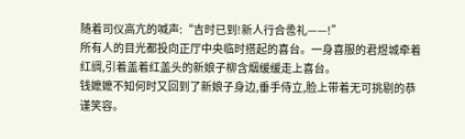随着司仪高亢的喊声:“吉时已到!新人行合卺礼——!”
所有人的目光都投向正厅中央临时搭起的喜台。一身喜服的君煜城牵着红绸,引着盖着红盖头的新娘子柳含烟缓缓走上喜台。
钱嬷嬷不知何时又回到了新娘子身边,垂手侍立,脸上带着无可挑剔的恭谨笑容。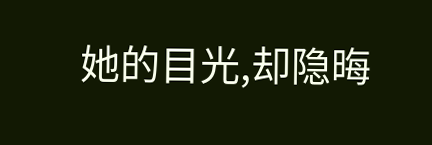她的目光,却隐晦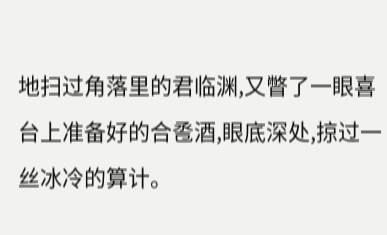地扫过角落里的君临渊,又瞥了一眼喜台上准备好的合卺酒,眼底深处,掠过一丝冰冷的算计。